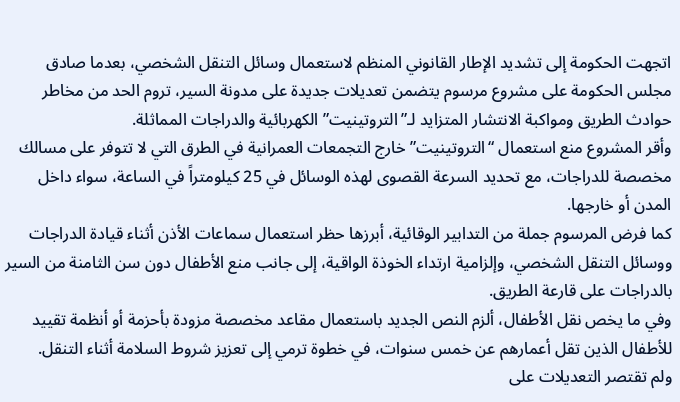اتجهت الحكومة إلى تشديد الإطار القانوني المنظم لاستعمال وسائل التنقل الشخصي، بعدما صادق مجلس الحكومة على مشروع مرسوم يتضمن تعديلات جديدة على مدونة السير، تروم الحد من مخاطر حوادث الطريق ومواكبة الانتشار المتزايد لـ”التروتينيت” الكهربائية والدراجات المماثلة.
وأقر المشروع منع استعمال “التروتينيت” خارج التجمعات العمرانية في الطرق التي لا تتوفر على مسالك مخصصة للدراجات، مع تحديد السرعة القصوى لهذه الوسائل في 25 كيلومتراً في الساعة، سواء داخل المدن أو خارجها.
كما فرض المرسوم جملة من التدابير الوقائية، أبرزها حظر استعمال سماعات الأذن أثناء قيادة الدراجات ووسائل التنقل الشخصي، وإلزامية ارتداء الخوذة الواقية، إلى جانب منع الأطفال دون سن الثامنة من السير بالدراجات على قارعة الطريق.
وفي ما يخص نقل الأطفال، ألزم النص الجديد باستعمال مقاعد مخصصة مزودة بأحزمة أو أنظمة تقييد للأطفال الذين تقل أعمارهم عن خمس سنوات، في خطوة ترمي إلى تعزيز شروط السلامة أثناء التنقل.
ولم تقتصر التعديلات على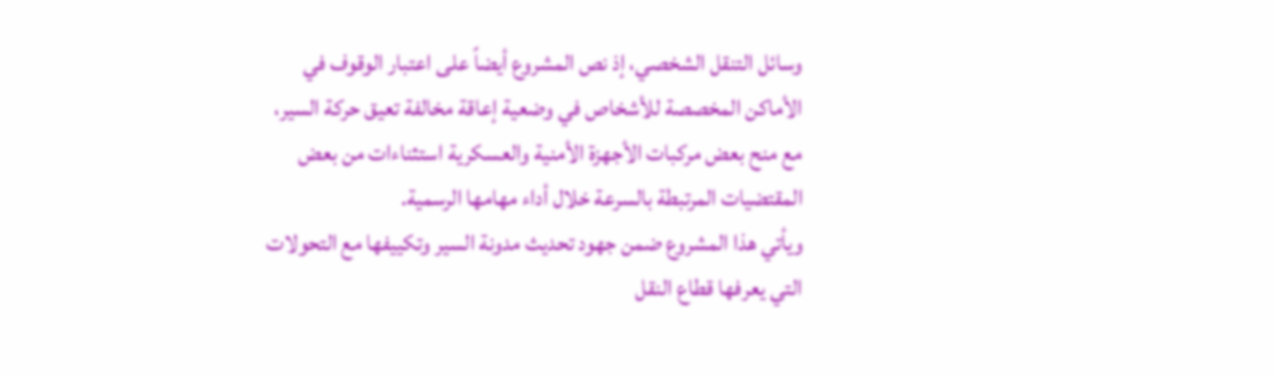وسائل التنقل الشخصي، إذ نص المشروع أيضاً على اعتبار الوقوف في الأماكن المخصصة للأشخاص في وضعية إعاقة مخالفة تعيق حركة السير، مع منح بعض مركبات الأجهزة الأمنية والعسكرية استثناءات من بعض المقتضيات المرتبطة بالسرعة خلال أداء مهامها الرسمية.
ويأتي هذا المشروع ضمن جهود تحديث مدونة السير وتكييفها مع التحولات التي يعرفها قطاع النقل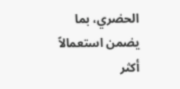الحضري، بما يضمن استعمالاً أكثر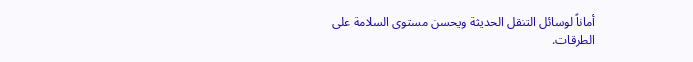أماناً لوسائل التنقل الحديثة ويحسن مستوى السلامة على الطرقات.